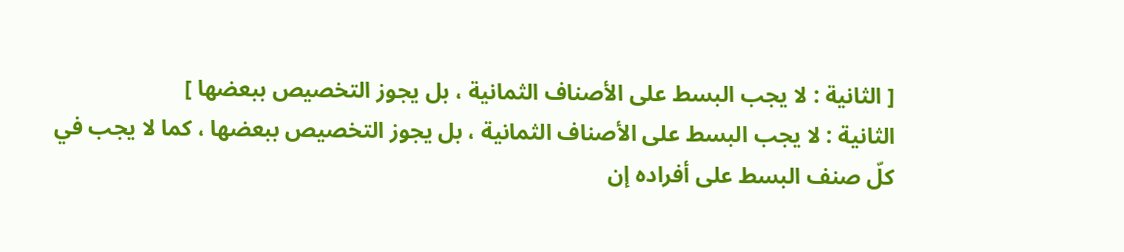[ الثانية : لا يجب البسط على الأصناف الثمانية ، بل يجوز التخصيص ببعضها ]
الثانية : لا يجب البسط على الأصناف الثمانية ، بل يجوز التخصيص ببعضها ، كما لا يجب في كلّ صنف البسط على أفراده إن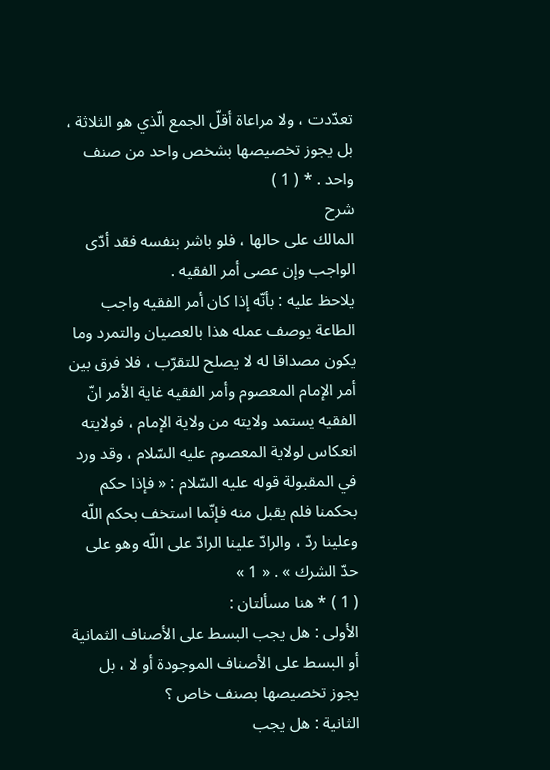تعدّدت ، ولا مراعاة أقلّ الجمع الّذي هو الثلاثة ، بل يجوز تخصيصها بشخص واحد من صنف واحد . * ( 1 )
شرح
المالك على حالها ، فلو باشر بنفسه فقد أدّى الواجب وإن عصى أمر الفقيه .
يلاحظ عليه : بأنّه إذا كان أمر الفقيه واجب الطاعة يوصف عمله هذا بالعصيان والتمرد وما يكون مصداقا له لا يصلح للتقرّب ، فلا فرق بين أمر الإمام المعصوم وأمر الفقيه غاية الأمر انّ الفقيه يستمد ولايته من ولاية الإمام ، فولايته انعكاس لولاية المعصوم عليه السّلام ، وقد ورد في المقبولة قوله عليه السّلام : « فإذا حكم بحكمنا فلم يقبل منه فإنّما استخف بحكم اللّه وعلينا ردّ ، والرادّ علينا الرادّ على اللّه وهو على حدّ الشرك » . « 1 »
( 1 ) * هنا مسألتان :
الأولى : هل يجب البسط على الأصناف الثمانية أو البسط على الأصناف الموجودة أو لا ، بل يجوز تخصيصها بصنف خاص ؟
الثانية : هل يجب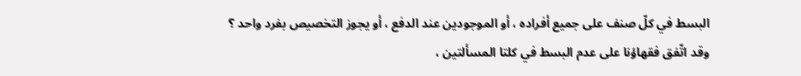البسط في كلّ صنف على جميع أفراده ، أو الموجودين عند الدفع ، أو يجوز التخصيص بفرد واحد ؟
وقد اتّفق فقهاؤنا على عدم البسط في كلتا المسألتين ،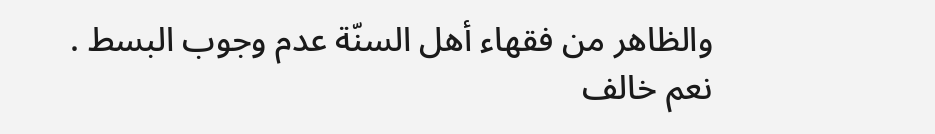والظاهر من فقهاء أهل السنّة عدم وجوب البسط .
نعم خالف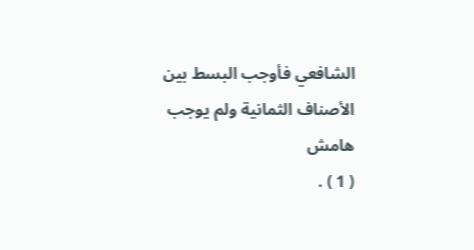الشافعي فأوجب البسط بين الأصناف الثمانية ولم يوجب
هامش
( 1 ) .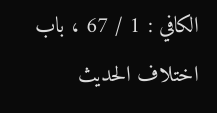الكافي : 1 / 67 ، باب اختلاف الحديث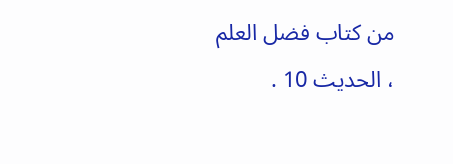من كتاب فضل العلم ، الحديث 10 .